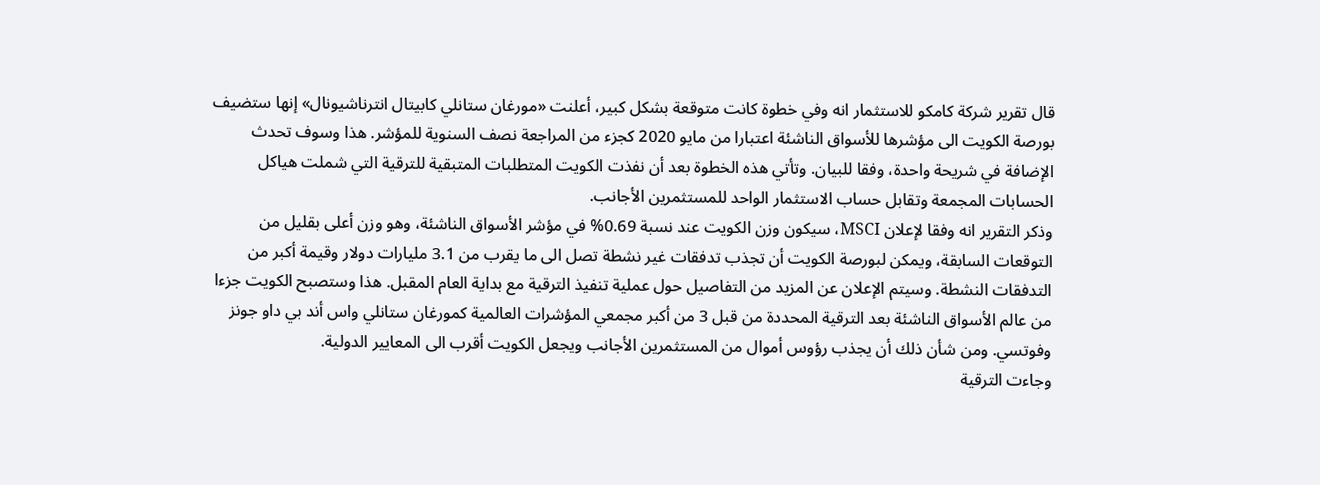قال تقرير شركة كامكو للاستثمار انه وفي خطوة كانت متوقعة بشكل كبير، أعلنت «مورغان ستانلي كابيتال انترناشيونال» إنها ستضيف بورصة الكويت الى مؤشرها للأسواق الناشئة اعتبارا من مايو 2020 كجزء من المراجعة نصف السنوية للمؤشر. هذا وسوف تحدث الإضافة في شريحة واحدة، وفقا للبيان. وتأتي هذه الخطوة بعد أن نفذت الكويت المتطلبات المتبقية للترقية التي شملت هياكل الحسابات المجمعة وتقابل حساب الاستثمار الواحد للمستثمرين الأجانب.
وذكر التقرير انه وفقا لإعلان MSCI، سيكون وزن الكويت عند نسبة 0.69% في مؤشر الأسواق الناشئة، وهو وزن أعلى بقليل من التوقعات السابقة، ويمكن لبورصة الكويت أن تجذب تدفقات غير نشطة تصل الى ما يقرب من 3.1 مليارات دولار وقيمة أكبر من التدفقات النشطة. وسيتم الإعلان عن المزيد من التفاصيل حول عملية تنفيذ الترقية مع بداية العام المقبل. هذا وستصبح الكويت جزءا من عالم الأسواق الناشئة بعد الترقية المحددة من قبل 3 من أكبر مجمعي المؤشرات العالمية كمورغان ستانلي واس أند بي داو جونز وفوتسي. ومن شأن ذلك أن يجذب رؤوس أموال من المستثمرين الأجانب ويجعل الكويت أقرب الى المعايير الدولية.
وجاءت الترقية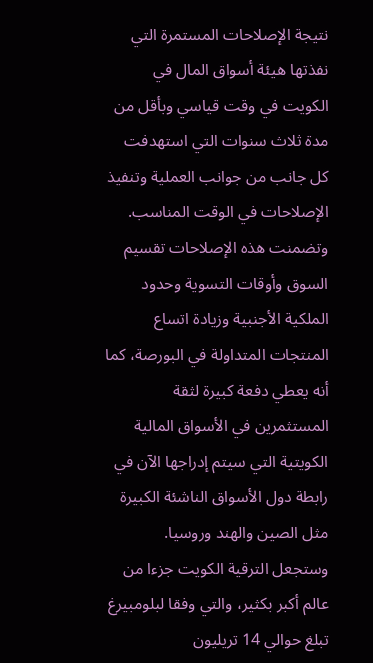نتيجة الإصلاحات المستمرة التي نفذتها هيئة أسواق المال في الكويت في وقت قياسي وبأقل من مدة ثلاث سنوات التي استهدفت كل جانب من جوانب العملية وتنفيذ الإصلاحات في الوقت المناسب. وتضمنت هذه الإصلاحات تقسيم السوق وأوقات التسوية وحدود الملكية الأجنبية وزيادة اتساع المنتجات المتداولة في البورصة، كما أنه يعطي دفعة كبيرة لثقة المستثمرين في الأسواق المالية الكويتية التي سيتم إدراجها الآن في رابطة دول الأسواق الناشئة الكبيرة مثل الصين والهند وروسيا.
وستجعل الترقية الكويت جزءا من عالم أكبر بكثير، والتي وفقا لبلومبيرغ تبلغ حوالي 14 تريليون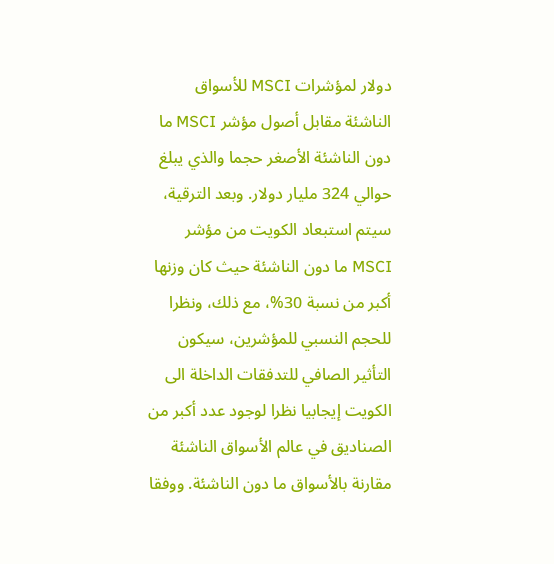دولار لمؤشرات MSCI للأسواق الناشئة مقابل أصول مؤشر MSCI ما دون الناشئة الأصغر حجما والذي يبلغ حوالي 324 مليار دولار. وبعد الترقية، سيتم استبعاد الكويت من مؤشر MSCI ما دون الناشئة حيث كان وزنها أكبر من نسبة 30%، مع ذلك، ونظرا للحجم النسبي للمؤشرين، سيكون التأثير الصافي للتدفقات الداخلة الى الكويت إيجابيا نظرا لوجود عدد أكبر من الصناديق في عالم الأسواق الناشئة مقارنة بالأسواق ما دون الناشئة. ووفقا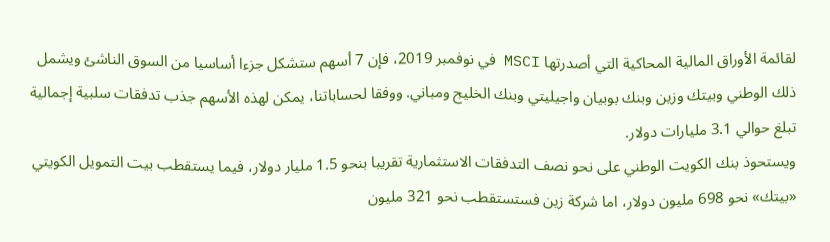لقائمة الأوراق المالية المحاكية التي أصدرتها MSCI في نوفمبر 2019، فإن 7 أسهم ستشكل جزءا أساسيا من السوق الناشئ ويشمل ذلك الوطني وبيتك وزين وبنك بوبيان واجيليتي وبنك الخليج ومباني. ووفقا لحساباتنا، يمكن لهذه الأسهم جذب تدفقات سلبية إجمالية تبلغ حوالي 3.1 مليارات دولار.
ويستحوذ بنك الكويت الوطني على نحو نصف التدفقات الاستثمارية تقريبا بنحو 1.5 مليار دولار، فيما يستقطب بيت التمويل الكويتي «بيتك» نحو 698 مليون دولار، اما شركة زين فستستقطب نحو 321 مليون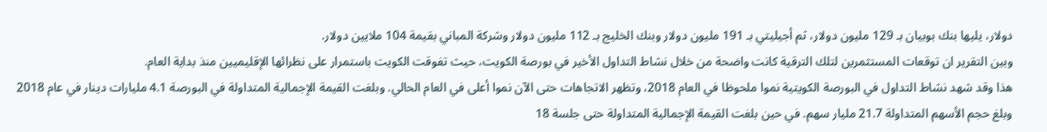دولار، يليها بنك بوبيان بـ 129 مليون دولار، ثم أجيليتي بـ 191 مليون دولار وبنك الخليج بـ 112 مليون دولار وشركة المباني بقيمة 104 ملايين دولار.
وبين التقرير ان توقعات المستثمرين لتلك الترقية كانت واضحة من خلال نشاط التداول الأخير في بورصة الكويت، حيث تفوقت الكويت باستمرار على نظرائها الإقليميين منذ بداية العام.
هذا وقد شهد نشاط التداول في البورصة الكويتية نموا ملحوظا في العام 2018، وتظهر الاتجاهات حتى الآن نموا أعلى في العام الحالي. وبلغت القيمة الإجمالية المتداولة في البورصة 4.1 مليارات دينار في عام 2018 وبلغ حجم الأسهم المتداولة 21.7 مليار سهم. في حين بلغت القيمة الإجمالية المتداولة حتى جلسة 18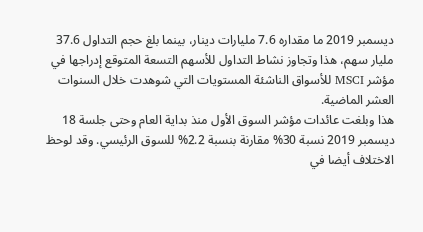ديسمبر 2019 ما مقداره 7.6 مليارات دينار، بينما بلغ حجم التداول 37.6 مليار سهم، هذا وتجاوز نشاط التداول للأسهم التسعة المتوقع إدراجها في مؤشر MSCI للأسواق الناشئة المستويات التي شوهدت خلال السنوات العشر الماضية.
هذا وبلغت عائدات مؤشر السوق الأول منذ بداية العام وحتى جلسة 18 ديسمبر 2019 نسبة 30% مقارنة بنسبة 2.2% للسوق الرئيسي. وقد لوحظ الاختلاف أيضا في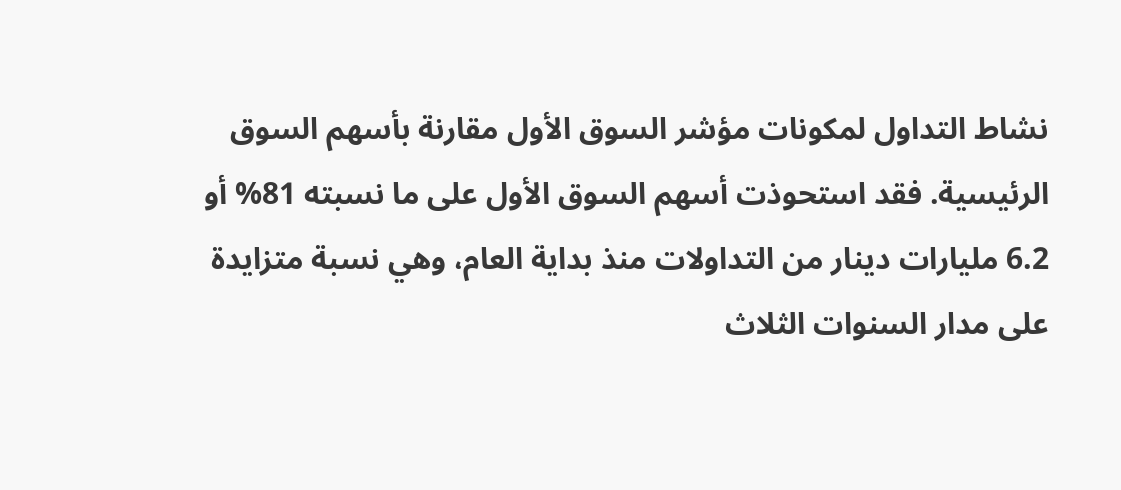نشاط التداول لمكونات مؤشر السوق الأول مقارنة بأسهم السوق الرئيسية. فقد استحوذت أسهم السوق الأول على ما نسبته 81% أو 6.2 مليارات دينار من التداولات منذ بداية العام، وهي نسبة متزايدة على مدار السنوات الثلاث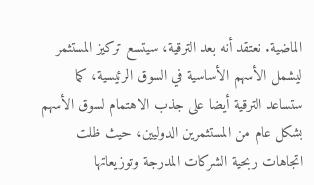الماضية. نعتقد أنه بعد الترقية، سيتسع تركيز المستثمر ليشمل الأسهم الأساسية في السوق الرئيسية، كما ستساعد الترقية أيضا على جذب الاهتمام لسوق الأسهم بشكل عام من المستثمرين الدوليين، حيث ظلت اتجاهات ربحية الشركات المدرجة وتوزيعاتها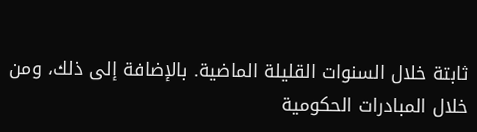ثابتة خلال السنوات القليلة الماضية. بالإضافة إلى ذلك، ومن خلال المبادرات الحكومية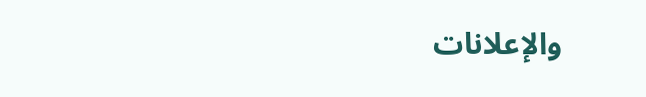والإعلانات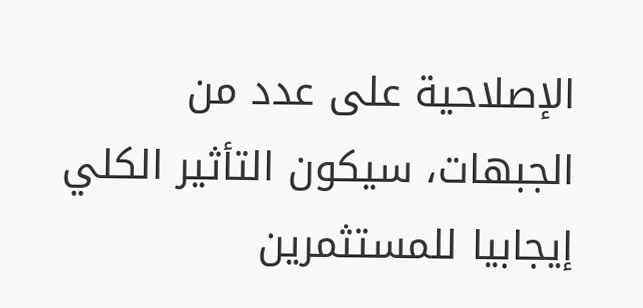الإصلاحية على عدد من الجبهات، سيكون التأثير الكلي إيجابيا للمستثمرين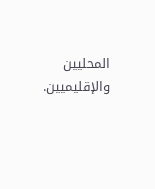المحليين والإقليميين.